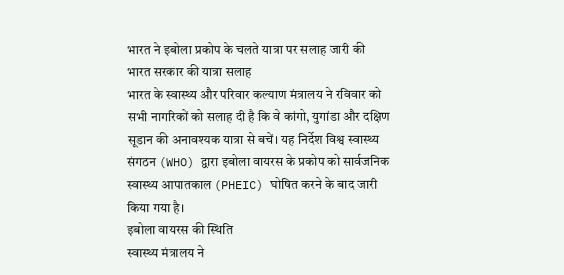भारत ने इबोला प्रकोप के चलते यात्रा पर सलाह जारी की
भारत सरकार की यात्रा सलाह
भारत के स्वास्थ्य और परिवार कल्याण मंत्रालय ने रविवार को सभी नागरिकों को सलाह दी है कि वे कांगो, युगांडा और दक्षिण सूडान की अनावश्यक यात्रा से बचें। यह निर्देश विश्व स्वास्थ्य संगठन (WHO) द्वारा इबोला वायरस के प्रकोप को सार्वजनिक स्वास्थ्य आपातकाल (PHEIC) घोषित करने के बाद जारी किया गया है।
इबोला वायरस की स्थिति
स्वास्थ्य मंत्रालय ने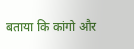बताया कि कांगो और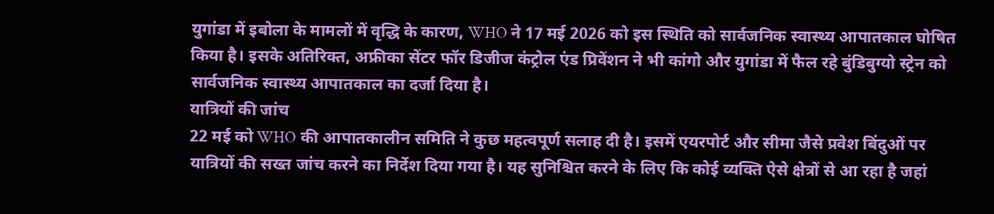युगांडा में इबोला के मामलों में वृद्धि के कारण, WHO ने 17 मई 2026 को इस स्थिति को सार्वजनिक स्वास्थ्य आपातकाल घोषित किया है। इसके अतिरिक्त, अफ्रीका सेंटर फॉर डिजीज कंट्रोल एंड प्रिवेंशन ने भी कांगो और युगांडा में फैल रहे बुंडिबुग्यो स्ट्रेन को सार्वजनिक स्वास्थ्य आपातकाल का दर्जा दिया है।
यात्रियों की जांच
22 मई को WHO की आपातकालीन समिति ने कुछ महत्वपूर्ण सलाह दी है। इसमें एयरपोर्ट और सीमा जैसे प्रवेश बिंदुओं पर यात्रियों की सख्त जांच करने का निर्देश दिया गया है। यह सुनिश्चित करने के लिए कि कोई व्यक्ति ऐसे क्षेत्रों से आ रहा है जहां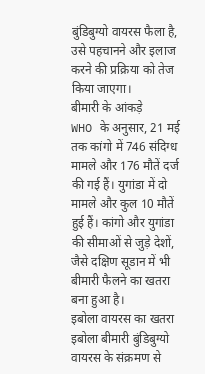बुंडिबुग्यो वायरस फैला है, उसे पहचानने और इलाज करने की प्रक्रिया को तेज किया जाएगा।
बीमारी के आंकड़े
WHO के अनुसार, 21 मई तक कांगो में 746 संदिग्ध मामले और 176 मौतें दर्ज की गई हैं। युगांडा में दो मामले और कुल 10 मौतें हुई हैं। कांगो और युगांडा की सीमाओं से जुड़े देशों, जैसे दक्षिण सूडान में भी बीमारी फैलने का खतरा बना हुआ है।
इबोला वायरस का खतरा
इबोला बीमारी बुंडिबुग्यो वायरस के संक्रमण से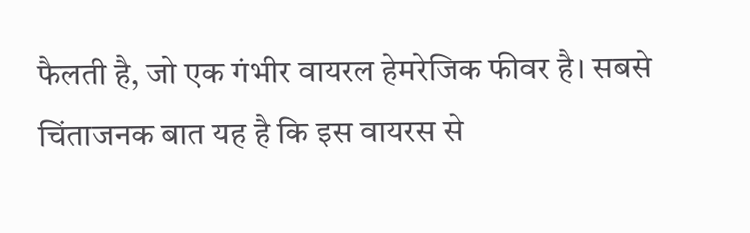फैलती है, जो एक गंभीर वायरल हेमरेजिक फीवर है। सबसे चिंताजनक बात यह है कि इस वायरस से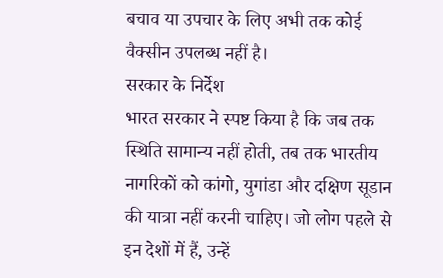बचाव या उपचार के लिए अभी तक कोई वैक्सीन उपलब्ध नहीं है।
सरकार के निर्देश
भारत सरकार ने स्पष्ट किया है कि जब तक स्थिति सामान्य नहीं होती, तब तक भारतीय नागरिकों को कांगो, युगांडा और दक्षिण सूडान की यात्रा नहीं करनी चाहिए। जो लोग पहले से इन देशों में हैं, उन्हें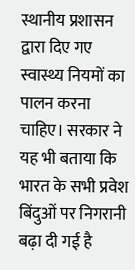स्थानीय प्रशासन द्वारा दिए गए स्वास्थ्य नियमों का पालन करना चाहिए। सरकार ने यह भी बताया कि भारत के सभी प्रवेश बिंदुओं पर निगरानी बढ़ा दी गई है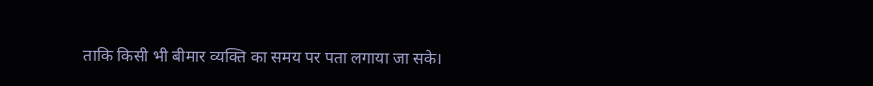ताकि किसी भी बीमार व्यक्ति का समय पर पता लगाया जा सके।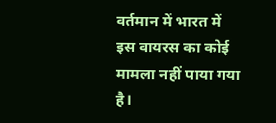वर्तमान में भारत में इस वायरस का कोई मामला नहीं पाया गया है।